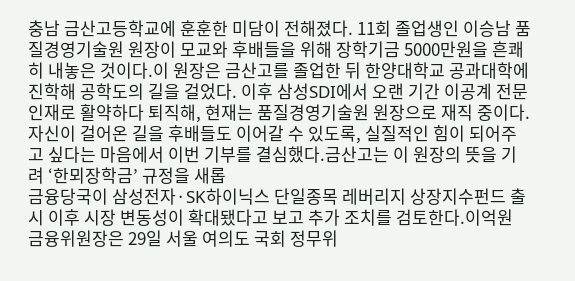충남 금산고등학교에 훈훈한 미담이 전해졌다. 11회 졸업생인 이승남 품질경영기술원 원장이 모교와 후배들을 위해 장학기금 5000만원을 흔쾌히 내놓은 것이다.이 원장은 금산고를 졸업한 뒤 한양대학교 공과대학에 진학해 공학도의 길을 걸었다. 이후 삼성SDI에서 오랜 기간 이공계 전문 인재로 활약하다 퇴직해, 현재는 품질경영기술원 원장으로 재직 중이다. 자신이 걸어온 길을 후배들도 이어갈 수 있도록, 실질적인 힘이 되어주고 싶다는 마음에서 이번 기부를 결심했다.금산고는 이 원장의 뜻을 기려 ‘한뫼장학금’ 규정을 새롭
금융당국이 삼성전자·SK하이닉스 단일종목 레버리지 상장지수펀드 출시 이후 시장 변동성이 확대됐다고 보고 추가 조치를 검토한다.이억원 금융위원장은 29일 서울 여의도 국회 정무위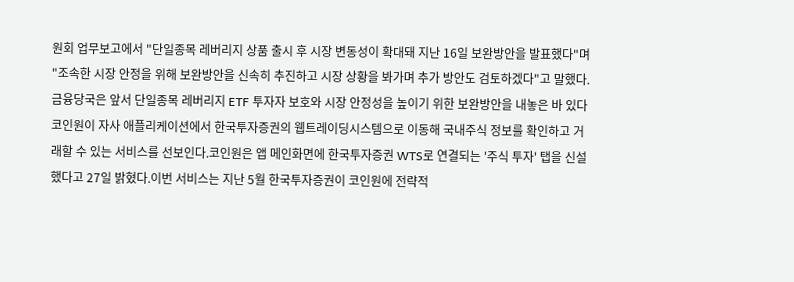원회 업무보고에서 "단일종목 레버리지 상품 출시 후 시장 변동성이 확대돼 지난 16일 보완방안을 발표했다"며 "조속한 시장 안정을 위해 보완방안을 신속히 추진하고 시장 상황을 봐가며 추가 방안도 검토하겠다"고 말했다.금융당국은 앞서 단일종목 레버리지 ETF 투자자 보호와 시장 안정성을 높이기 위한 보완방안을 내놓은 바 있다
코인원이 자사 애플리케이션에서 한국투자증권의 웹트레이딩시스템으로 이동해 국내주식 정보를 확인하고 거래할 수 있는 서비스를 선보인다.코인원은 앱 메인화면에 한국투자증권 WTS로 연결되는 '주식 투자' 탭을 신설했다고 27일 밝혔다.이번 서비스는 지난 5월 한국투자증권이 코인원에 전략적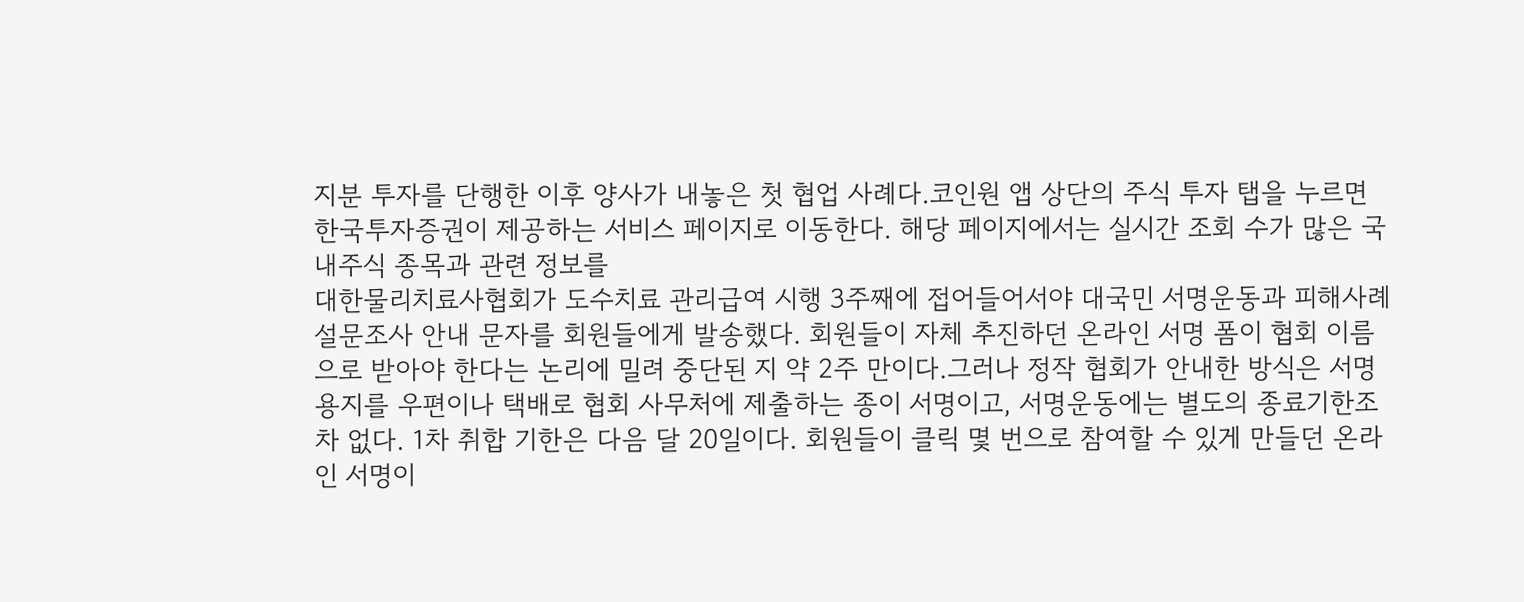지분 투자를 단행한 이후 양사가 내놓은 첫 협업 사례다.코인원 앱 상단의 주식 투자 탭을 누르면 한국투자증권이 제공하는 서비스 페이지로 이동한다. 해당 페이지에서는 실시간 조회 수가 많은 국내주식 종목과 관련 정보를
대한물리치료사협회가 도수치료 관리급여 시행 3주째에 접어들어서야 대국민 서명운동과 피해사례 설문조사 안내 문자를 회원들에게 발송했다. 회원들이 자체 추진하던 온라인 서명 폼이 협회 이름으로 받아야 한다는 논리에 밀려 중단된 지 약 2주 만이다.그러나 정작 협회가 안내한 방식은 서명용지를 우편이나 택배로 협회 사무처에 제출하는 종이 서명이고, 서명운동에는 별도의 종료기한조차 없다. 1차 취합 기한은 다음 달 20일이다. 회원들이 클릭 몇 번으로 참여할 수 있게 만들던 온라인 서명이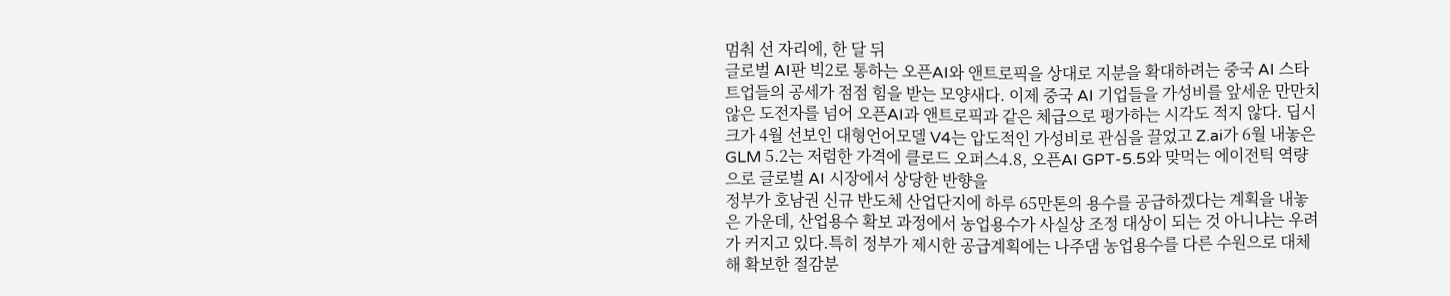멈춰 선 자리에, 한 달 뒤
글로벌 AI판 빅2로 통하는 오픈AI와 앤트로픽을 상대로 지분을 확대하려는 중국 AI 스타트업들의 공세가 점점 힘을 받는 모양새다. 이제 중국 AI 기업들을 가성비를 앞세운 만만치 않은 도전자를 넘어 오픈AI과 앤트로픽과 같은 체급으로 평가하는 시각도 적지 않다. 딥시크가 4월 선보인 대형언어모델 V4는 압도적인 가성비로 관심을 끌었고 Z.ai가 6월 내놓은 GLM 5.2는 저렴한 가격에 클로드 오퍼스4.8, 오픈AI GPT-5.5와 맞먹는 에이전틱 역량으로 글로벌 AI 시장에서 상당한 반향을
정부가 호남권 신규 반도체 산업단지에 하루 65만톤의 용수를 공급하겠다는 계획을 내놓은 가운데, 산업용수 확보 과정에서 농업용수가 사실상 조정 대상이 되는 것 아니냐는 우려가 커지고 있다.특히 정부가 제시한 공급계획에는 나주댐 농업용수를 다른 수원으로 대체해 확보한 절감분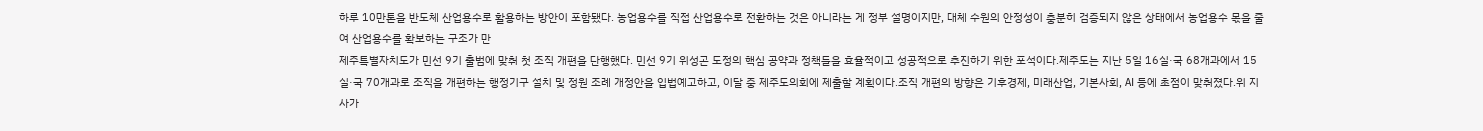하루 10만톤을 반도체 산업용수로 활용하는 방안이 포함됐다. 농업용수를 직접 산업용수로 전환하는 것은 아니라는 게 정부 설명이지만, 대체 수원의 안정성이 충분히 검증되지 않은 상태에서 농업용수 몫을 줄여 산업용수를 확보하는 구조가 만
제주특별자치도가 민선 9기 출범에 맞춰 첫 조직 개편을 단행했다. 민선 9기 위성곤 도정의 핵심 공약과 정책들을 효율적이고 성공적으로 추진하기 위한 포석이다.제주도는 지난 5일 16실·국 68개과에서 15실·국 70개과로 조직을 개편하는 행정기구 설치 및 정원 조례 개정안을 입법예고하고, 이달 중 제주도의회에 제출할 계획이다.조직 개편의 방향은 기후경제, 미래산업, 기본사회, AI 등에 초점이 맞춰졌다.위 지사가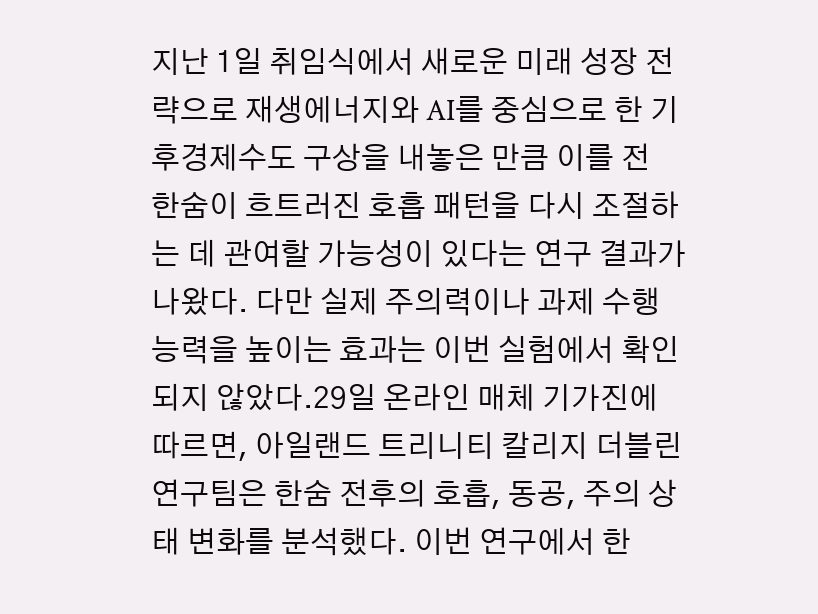지난 1일 취임식에서 새로운 미래 성장 전략으로 재생에너지와 AI를 중심으로 한 기후경제수도 구상을 내놓은 만큼 이를 전
한숨이 흐트러진 호흡 패턴을 다시 조절하는 데 관여할 가능성이 있다는 연구 결과가 나왔다. 다만 실제 주의력이나 과제 수행 능력을 높이는 효과는 이번 실험에서 확인되지 않았다.29일 온라인 매체 기가진에 따르면, 아일랜드 트리니티 칼리지 더블린 연구팀은 한숨 전후의 호흡, 동공, 주의 상태 변화를 분석했다. 이번 연구에서 한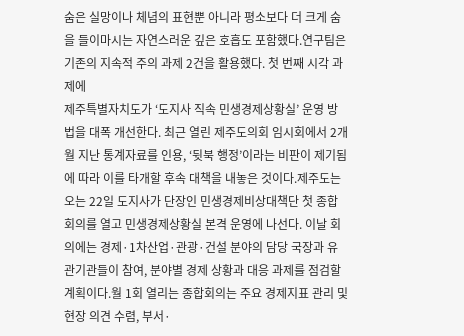숨은 실망이나 체념의 표현뿐 아니라 평소보다 더 크게 숨을 들이마시는 자연스러운 깊은 호흡도 포함했다.연구팀은 기존의 지속적 주의 과제 2건을 활용했다. 첫 번째 시각 과제에
제주특별자치도가 ‘도지사 직속 민생경제상황실’ 운영 방법을 대폭 개선한다. 최근 열린 제주도의회 임시회에서 2개월 지난 통계자료를 인용, ‘뒷북 행정’이라는 비판이 제기됨에 따라 이를 타개할 후속 대책을 내놓은 것이다.제주도는 오는 22일 도지사가 단장인 민생경제비상대책단 첫 종합회의를 열고 민생경제상황실 본격 운영에 나선다. 이날 회의에는 경제·1차산업·관광·건설 분야의 담당 국장과 유관기관들이 참여, 분야별 경제 상황과 대응 과제를 점검할 계획이다.월 1회 열리는 종합회의는 주요 경제지표 관리 및 현장 의견 수렴, 부서·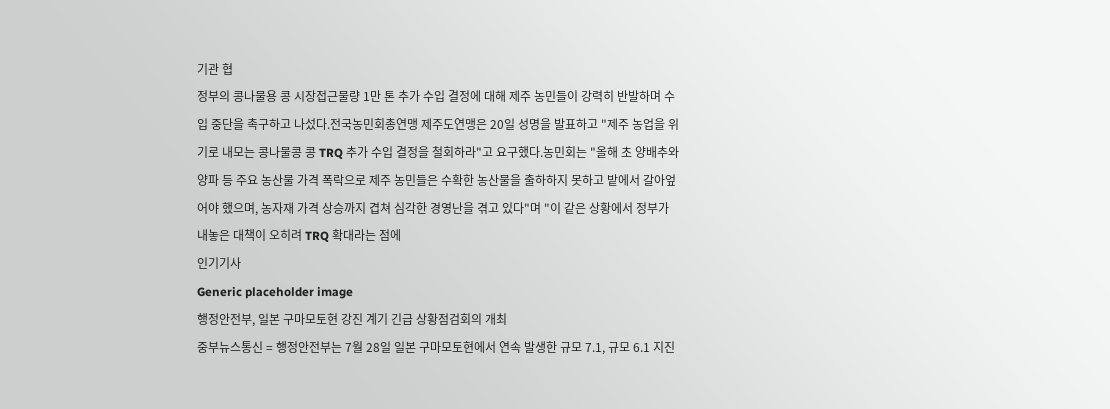기관 협
정부의 콩나물용 콩 시장접근물량 1만 톤 추가 수입 결정에 대해 제주 농민들이 강력히 반발하며 수입 중단을 촉구하고 나섰다.전국농민회총연맹 제주도연맹은 20일 성명을 발표하고 "제주 농업을 위기로 내모는 콩나물콩 콩 TRQ 추가 수입 결정을 철회하라"고 요구했다.농민회는 "올해 초 양배추와 양파 등 주요 농산물 가격 폭락으로 제주 농민들은 수확한 농산물을 출하하지 못하고 밭에서 갈아엎어야 했으며, 농자재 가격 상승까지 겹쳐 심각한 경영난을 겪고 있다"며 "이 같은 상황에서 정부가 내놓은 대책이 오히려 TRQ 확대라는 점에
인기기사
Generic placeholder image
행정안전부, 일본 구마모토현 강진 계기 긴급 상황점검회의 개최
중부뉴스통신 = 행정안전부는 7월 28일 일본 구마모토현에서 연속 발생한 규모 7.1, 규모 6.1 지진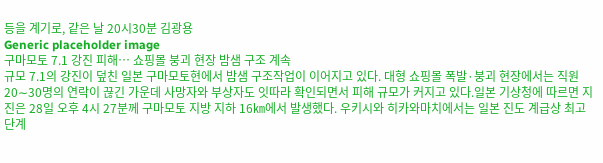등을 계기로, 같은 날 20시30분 김광용
Generic placeholder image
구마모토 7.1 강진 피해… 쇼핑몰 붕괴 현장 밤샘 구조 계속
규모 7.1의 강진이 덮친 일본 구마모토현에서 밤샘 구조작업이 이어지고 있다. 대형 쇼핑몰 폭발·붕괴 현장에서는 직원 20∼30명의 연락이 끊긴 가운데 사망자와 부상자도 잇따라 확인되면서 피해 규모가 커지고 있다.일본 기상청에 따르면 지진은 28일 오후 4시 27분께 구마모토 지방 지하 16㎞에서 발생했다. 우키시와 히카와마치에서는 일본 진도 계급상 최고 단계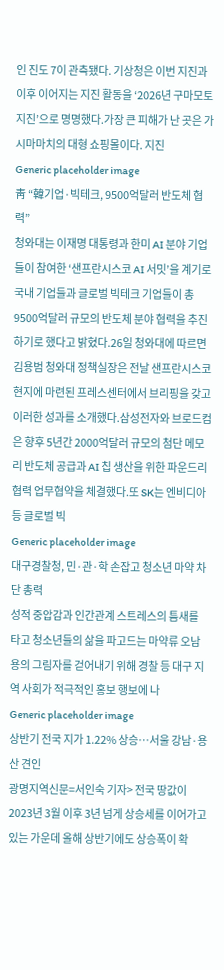인 진도 7이 관측됐다. 기상청은 이번 지진과 이후 이어지는 지진 활동을 ‘2026년 구마모토 지진’으로 명명했다.가장 큰 피해가 난 곳은 가시마마치의 대형 쇼핑몰이다. 지진
Generic placeholder image
靑 “韓기업·빅테크, 9500억달러 반도체 협력”
청와대는 이재명 대통령과 한미 AI 분야 기업들이 참여한 ‘샌프란시스코 AI 서밋’을 계기로 국내 기업들과 글로벌 빅테크 기업들이 총 9500억달러 규모의 반도체 분야 협력을 추진하기로 했다고 밝혔다.26일 청와대에 따르면 김용범 청와대 정책실장은 전날 샌프란시스코 현지에 마련된 프레스센터에서 브리핑을 갖고 이러한 성과를 소개했다.삼성전자와 브로드컴은 향후 5년간 2000억달러 규모의 첨단 메모리 반도체 공급과 AI 칩 생산을 위한 파운드리 협력 업무협약을 체결했다.또 SK는 엔비디아 등 글로벌 빅
Generic placeholder image
대구경찰청, 민·관·학 손잡고 청소년 마약 차단 총력
성적 중압감과 인간관계 스트레스의 틈새를 타고 청소년들의 삶을 파고드는 마약류 오남용의 그림자를 걷어내기 위해 경찰 등 대구 지역 사회가 적극적인 홍보 행보에 나
Generic placeholder image
상반기 전국 지가 1.22% 상승…서울 강남·용산 견인
광명지역신문=서인숙 기자> 전국 땅값이 2023년 3월 이후 3년 넘게 상승세를 이어가고 있는 가운데 올해 상반기에도 상승폭이 확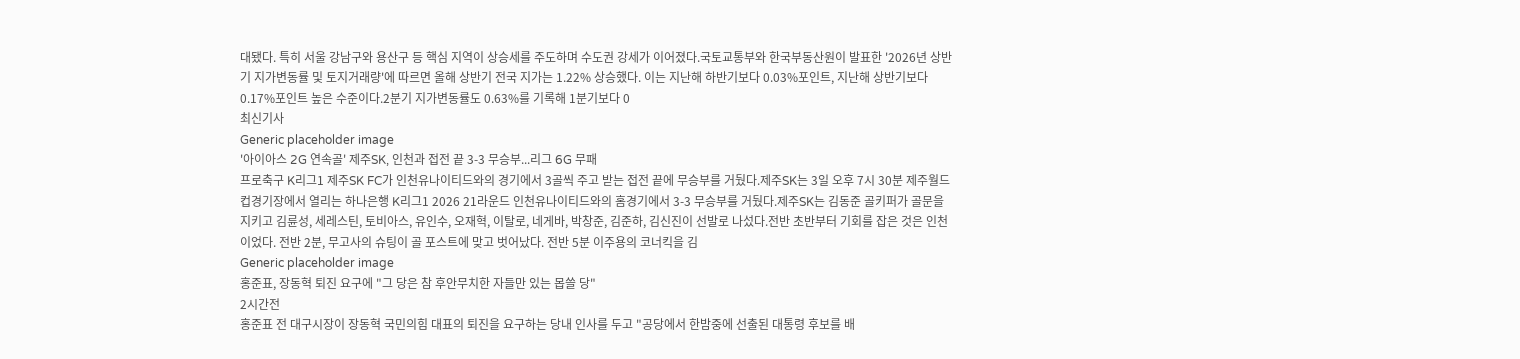대됐다. 특히 서울 강남구와 용산구 등 핵심 지역이 상승세를 주도하며 수도권 강세가 이어졌다.국토교통부와 한국부동산원이 발표한 '2026년 상반기 지가변동률 및 토지거래량'에 따르면 올해 상반기 전국 지가는 1.22% 상승했다. 이는 지난해 하반기보다 0.03%포인트, 지난해 상반기보다 0.17%포인트 높은 수준이다.2분기 지가변동률도 0.63%를 기록해 1분기보다 0
최신기사
Generic placeholder image
'아이아스 2G 연속골' 제주SK, 인천과 접전 끝 3-3 무승부...리그 6G 무패
프로축구 K리그1 제주SK FC가 인천유나이티드와의 경기에서 3골씩 주고 받는 접전 끝에 무승부를 거뒀다.제주SK는 3일 오후 7시 30분 제주월드컵경기장에서 열리는 하나은행 K리그1 2026 21라운드 인천유나이티드와의 홈경기에서 3-3 무승부를 거뒀다.제주SK는 김동준 골키퍼가 골문을 지키고 김륜성, 세레스틴, 토비아스, 유인수, 오재혁, 이탈로, 네게바, 박창준, 김준하, 김신진이 선발로 나섰다.전반 초반부터 기회를 잡은 것은 인천이었다. 전반 2분, 무고사의 슈팅이 골 포스트에 맞고 벗어났다. 전반 5분 이주용의 코너킥을 김
Generic placeholder image
홍준표, 장동혁 퇴진 요구에 "그 당은 참 후안무치한 자들만 있는 몹쓸 당"
2시간전
홍준표 전 대구시장이 장동혁 국민의힘 대표의 퇴진을 요구하는 당내 인사를 두고 "공당에서 한밤중에 선출된 대통령 후보를 배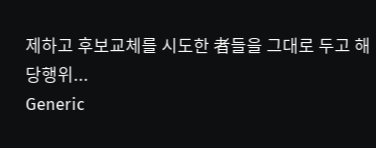제하고 후보교체를 시도한 者들을 그대로 두고 해당행위...
Generic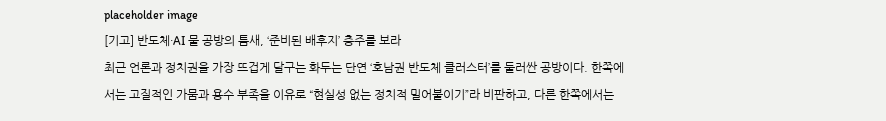placeholder image
[기고] 반도체·AI 물 공방의 틈새, ‘준비된 배후지’ 충주를 보라
최근 언론과 정치권을 가장 뜨겁게 달구는 화두는 단연 ‘호남권 반도체 클러스터’를 둘러싼 공방이다. 한쪽에서는 고질적인 가뭄과 용수 부족을 이유로 “현실성 없는 정치적 밀어붙이기”라 비판하고, 다른 한쪽에서는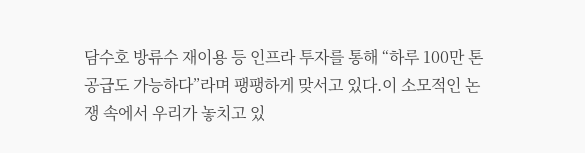담수호 방류수 재이용 등 인프라 투자를 통해 “하루 100만 톤 공급도 가능하다”라며 팽팽하게 맞서고 있다.이 소모적인 논쟁 속에서 우리가 놓치고 있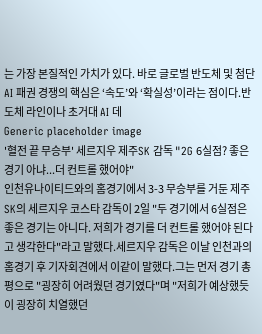는 가장 본질적인 가치가 있다. 바로 글로벌 반도체 및 첨단 AI 패권 경쟁의 핵심은 ‘속도’와 ‘확실성’이라는 점이다.반도체 라인이나 초거대 AI 데
Generic placeholder image
'혈전 끝 무승부' 세르지우 제주SK 감독 "2G 6실점? 좋은 경기 아냐...더 컨트롤 했어야"
인천유나이티드와의 홈경기에서 3-3 무승부를 거둔 제주SK의 세르지우 코스타 감독이 2일 "두 경기에서 6실점은 좋은 경기는 아니다. 저희가 경기를 더 컨트롤 했어야 된다고 생각한다"라고 말했다.세르지우 감독은 이날 인천과의 홈경기 후 기자회견에서 이같이 말했다.그는 먼저 경기 총평으로 "굉장히 어려웠던 경기였다"며 "저희가 예상했듯이 굉장히 치열했던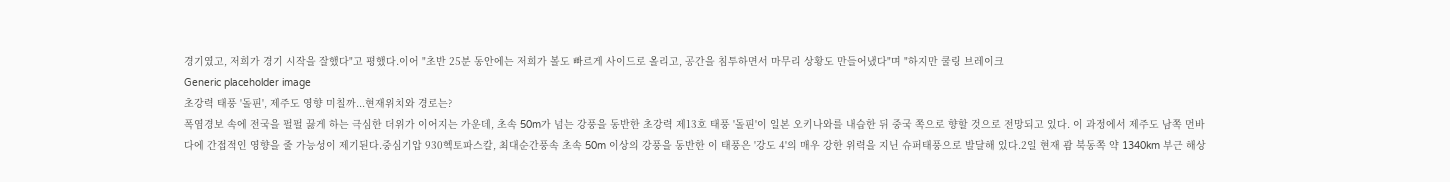경기였고, 저희가 경기 시작을 잘했다"고 평했다.이어 "초반 25분 동안에는 저희가 볼도 빠르게 사이드로 올리고, 공간을 침투하면서 마무리 상황도 만들어냈다"며 "하지만 쿨링 브레이크
Generic placeholder image
초강력 태풍 '돌핀', 제주도 영향 미칠까...현재위치와 경로는?
폭염경보 속에 전국을 펄펄 끓게 하는 극심한 더위가 이어지는 가운데, 초속 50m가 넘는 강풍을 동반한 초강력 제13호 태풍 '돌핀'이 일본 오키나와를 내습한 뒤 중국 쪽으로 향할 것으로 전망되고 있다. 이 과정에서 제주도 남쪽 먼바다에 간접적인 영향을 줄 가능성이 제기된다.중심기압 930헥토파스칼, 최대순간풍속 초속 50m 이상의 강풍을 동반한 이 태풍은 '강도 4'의 매우 강한 위력을 지닌 슈퍼태풍으로 발달해 있다.2일 현재 괌 북동쪽 약 1340km 부근 해상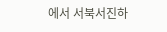에서 서북서진하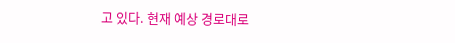고 있다. 현재 예상 경로대로